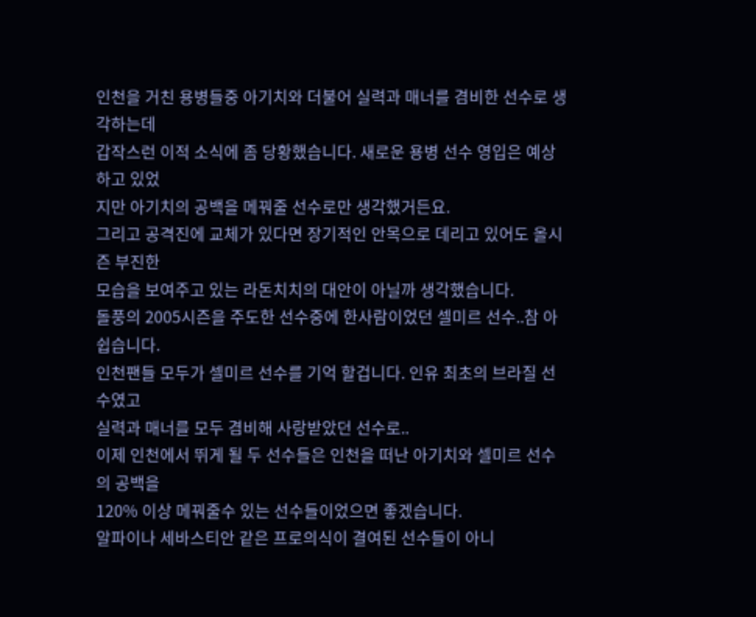인천을 거친 용병들중 아기치와 더불어 실력과 매너를 겸비한 선수로 생각하는데
갑작스런 이적 소식에 좀 당황했습니다. 새로운 용병 선수 영입은 예상하고 있었
지만 아기치의 공백을 메꿔줄 선수로만 생각했거든요.
그리고 공격진에 교체가 있다면 장기적인 안목으로 데리고 있어도 올시즌 부진한
모습을 보여주고 있는 라돈치치의 대안이 아닐까 생각했습니다.
돌풍의 2005시즌을 주도한 선수중에 한사람이었던 셀미르 선수..참 아쉽습니다.
인천팬들 모두가 셀미르 선수를 기억 할겁니다. 인유 최초의 브라질 선수였고
실력과 매너를 모두 겸비해 사랑받았던 선수로..
이제 인천에서 뛰게 될 두 선수들은 인천을 떠난 아기치와 셀미르 선수의 공백을
120% 이상 메꿔줄수 있는 선수들이었으면 좋겠습니다.
알파이나 세바스티안 같은 프로의식이 결여된 선수들이 아니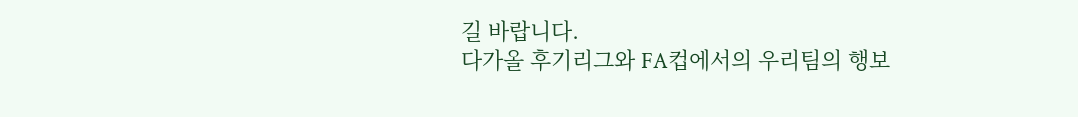길 바랍니다.
다가올 후기리그와 FA컵에서의 우리팀의 행보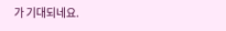가 기대되네요.